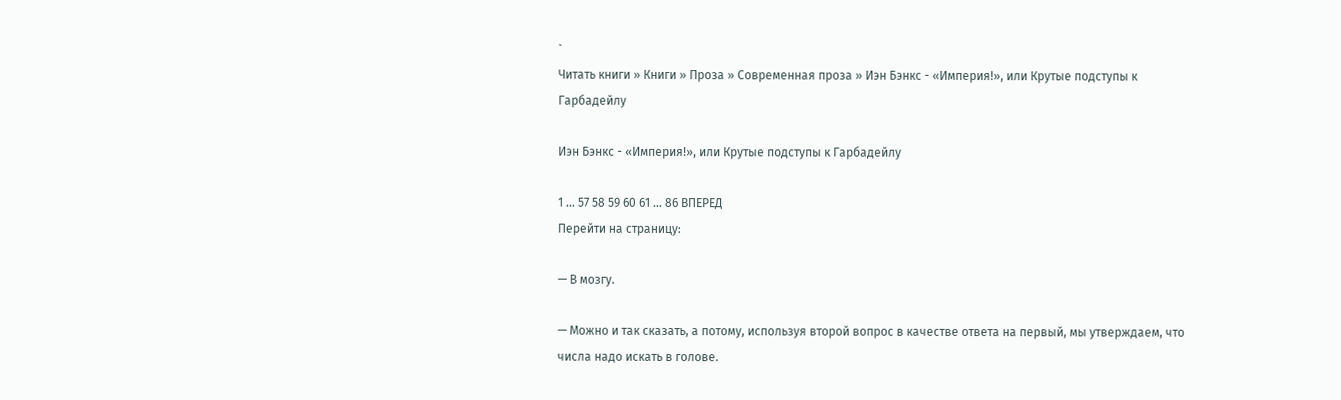`
Читать книги » Книги » Проза » Современная проза » Иэн Бэнкс - «Империя!», или Крутые подступы к Гарбадейлу

Иэн Бэнкс - «Империя!», или Крутые подступы к Гарбадейлу

1 ... 57 58 59 60 61 ... 86 ВПЕРЕД
Перейти на страницу:

— В мозгу.

— Можно и так сказать, а потому, используя второй вопрос в качестве ответа на первый, мы утверждаем, что числа надо искать в голове.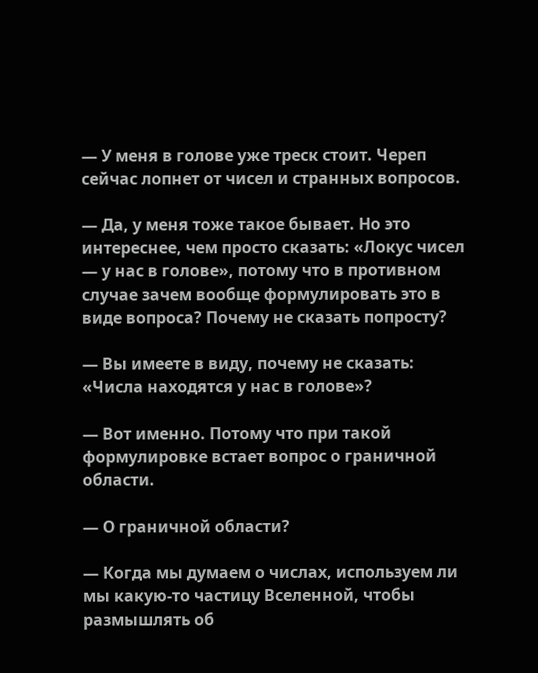— У меня в голове уже треск стоит. Череп сейчас лопнет от чисел и странных вопросов.

— Да, у меня тоже такое бывает. Но это интереснее, чем просто сказать: «Локус чисел — у нас в голове», потому что в противном случае зачем вообще формулировать это в виде вопроса? Почему не сказать попросту?

— Вы имеете в виду, почему не сказать: «Числа находятся у нас в голове»?

— Вот именно. Потому что при такой формулировке встает вопрос о граничной области.

— О граничной области?

— Когда мы думаем о числах, используем ли мы какую-то частицу Вселенной, чтобы размышлять об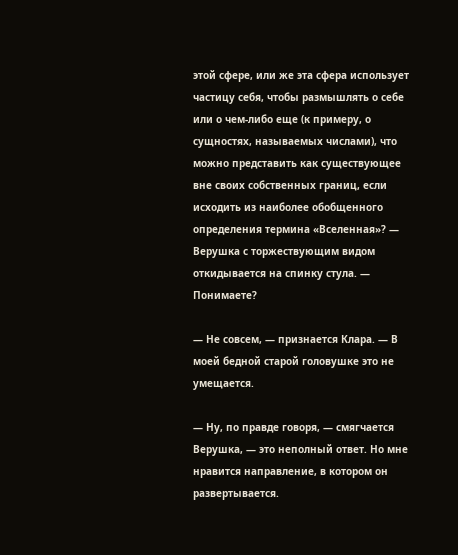этой сфере, или же эта сфера использует частицу себя, чтобы размышлять о себе или о чем-либо еще (к примеру, о сущностях, называемых числами), что можно представить как существующее вне своих собственных границ, если исходить из наиболее обобщенного определения термина «Вселенная»? — Верушка с торжествующим видом откидывается на спинку стула. — Понимаете?

— Не совсем, — признается Клара. — В моей бедной старой головушке это не умещается.

— Ну, по правде говоря, — смягчается Верушка, — это неполный ответ. Но мне нравится направление, в котором он развертывается.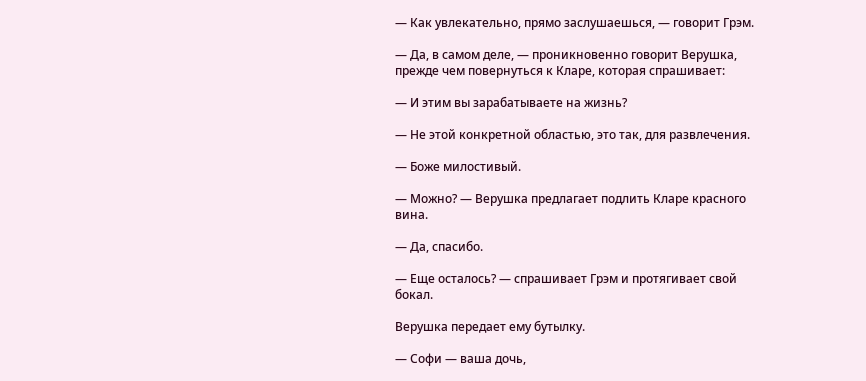— Как увлекательно, прямо заслушаешься, — говорит Грэм.

— Да, в самом деле, — проникновенно говорит Верушка, прежде чем повернуться к Кларе, которая спрашивает:

— И этим вы зарабатываете на жизнь?

— Не этой конкретной областью, это так, для развлечения.

— Боже милостивый.

— Можно? — Верушка предлагает подлить Кларе красного вина.

— Да, спасибо.

— Еще осталось? — спрашивает Грэм и протягивает свой бокал.

Верушка передает ему бутылку.

— Софи — ваша дочь,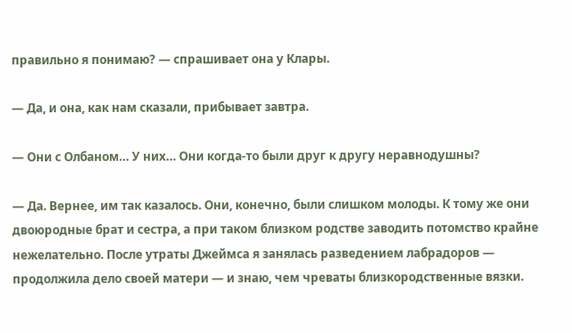правильно я понимаю? — спрашивает она у Клары.

— Да, и она, как нам сказали, прибывает завтра.

— Они с Олбаном… У них… Они когда-то были друг к другу неравнодушны?

— Да. Вернее, им так казалось. Они, конечно, были слишком молоды. К тому же они двоюродные брат и сестра, а при таком близком родстве заводить потомство крайне нежелательно. После утраты Джеймса я занялась разведением лабрадоров — продолжила дело своей матери — и знаю, чем чреваты близкородственные вязки.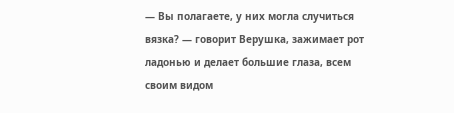— Вы полагаете, у них могла случиться вязка? — говорит Верушка, зажимает рот ладонью и делает большие глаза, всем своим видом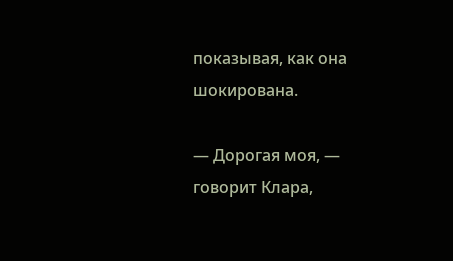показывая, как она шокирована.

— Дорогая моя, — говорит Клара,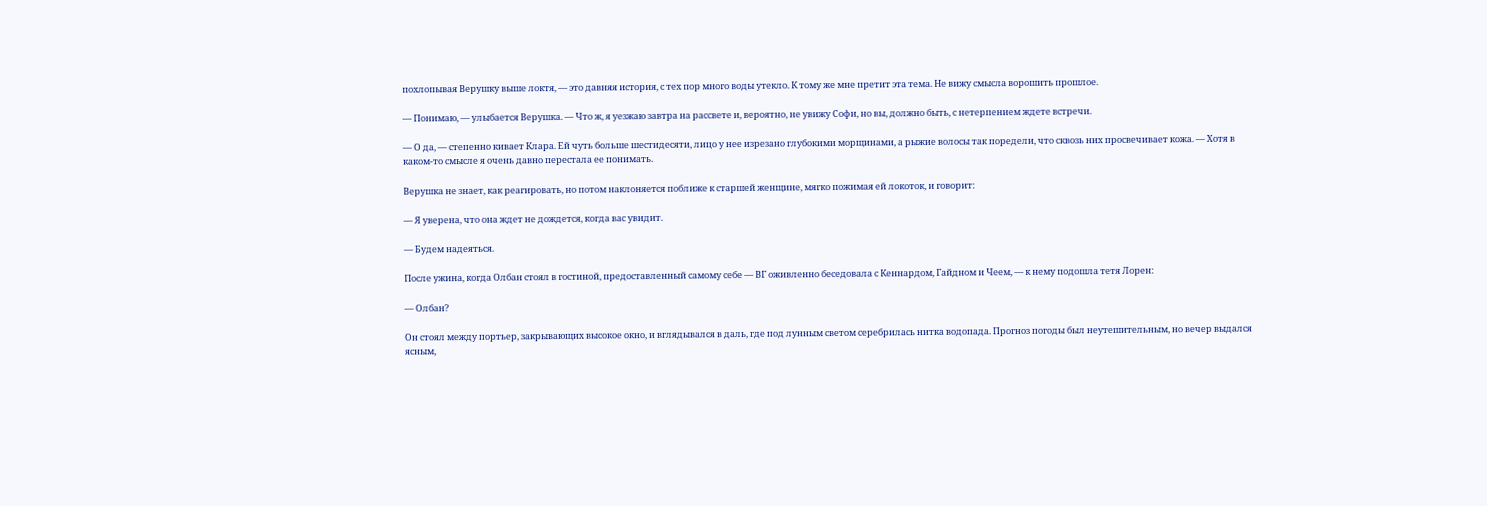похлопывая Верушку выше локтя, — это давняя история, с тех пор много воды утекло. К тому же мне претит эта тема. Не вижу смысла ворошить прошлое.

— Понимаю, — улыбается Верушка. — Что ж, я уезжаю завтра на рассвете и, вероятно, не увижу Софи, но вы, должно быть, с нетерпением ждете встречи.

— О да, — степенно кивает Клара. Ей чуть больше шестидесяти, лицо у нее изрезано глубокими морщинами, а рыжие волосы так поредели, что сквозь них просвечивает кожа. — Хотя в каком-то смысле я очень давно перестала ее понимать.

Верушка не знает, как реагировать, но потом наклоняется поближе к старшей женщине, мягко пожимая ей локоток, и говорит:

— Я уверена, что она ждет не дождется, когда вас увидит.

— Будем надеяться.

После ужина, когда Олбан стоял в гостиной, предоставленный самому себе — ВГ оживленно беседовала с Кеннардом, Гайдном и Чеем, — к нему подошла тетя Лорен:

— Олбан?

Он стоял между портьер, закрывающих высокое окно, и вглядывался в даль, где под лунным светом серебрилась нитка водопада. Прогноз погоды был неутешительным, но вечер выдался ясным,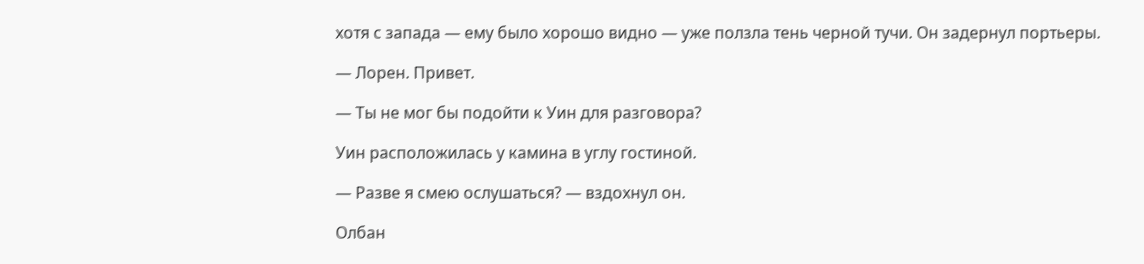хотя с запада — ему было хорошо видно — уже ползла тень черной тучи. Он задернул портьеры.

— Лорен. Привет.

— Ты не мог бы подойти к Уин для разговора?

Уин расположилась у камина в углу гостиной.

— Разве я смею ослушаться? — вздохнул он.

Олбан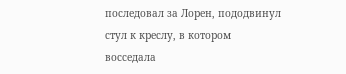последовал за Лорен, пододвинул стул к креслу, в котором восседала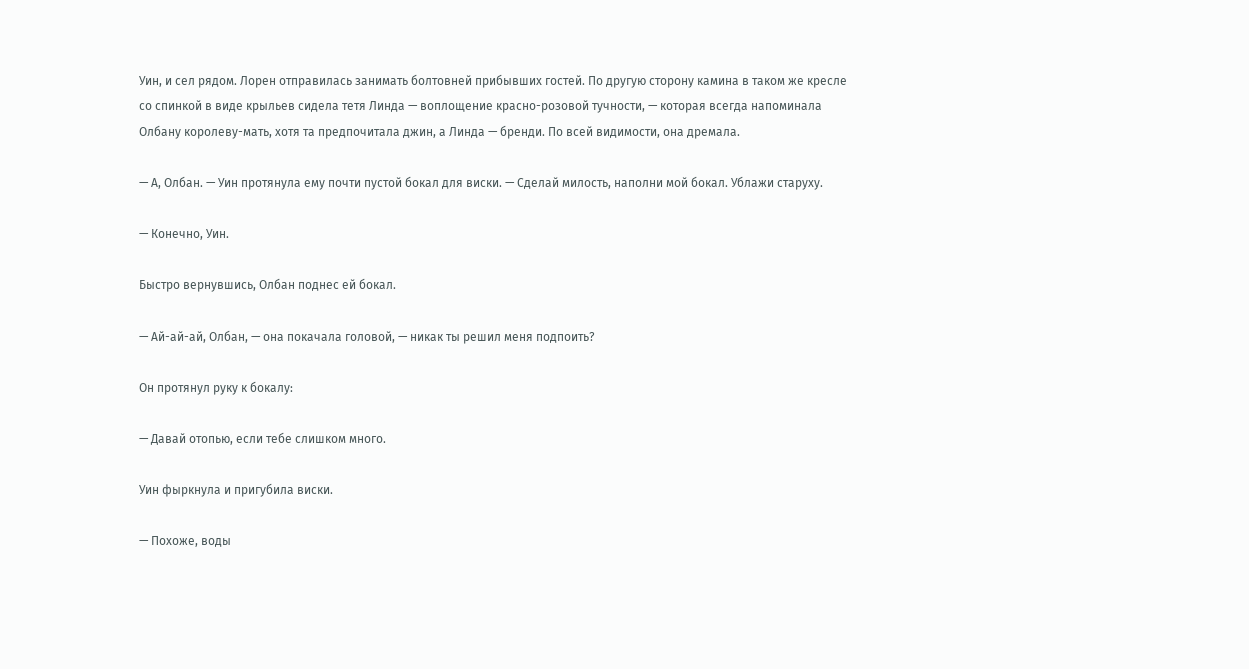Уин, и сел рядом. Лорен отправилась занимать болтовней прибывших гостей. По другую сторону камина в таком же кресле со спинкой в виде крыльев сидела тетя Линда — воплощение красно-розовой тучности, — которая всегда напоминала Олбану королеву-мать, хотя та предпочитала джин, а Линда — бренди. По всей видимости, она дремала.

— А, Олбан. — Уин протянула ему почти пустой бокал для виски. — Сделай милость, наполни мой бокал. Ублажи старуху.

— Конечно, Уин.

Быстро вернувшись, Олбан поднес ей бокал.

— Ай-ай-ай, Олбан, — она покачала головой, — никак ты решил меня подпоить?

Он протянул руку к бокалу:

— Давай отопью, если тебе слишком много.

Уин фыркнула и пригубила виски.

— Похоже, воды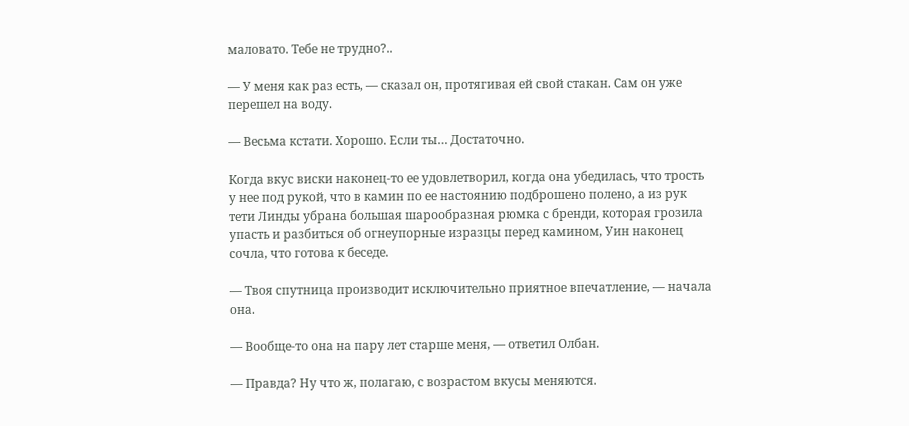маловато. Тебе не трудно?..

— У меня как раз есть, — сказал он, протягивая ей свой стакан. Сам он уже перешел на воду.

— Весьма кстати. Хорошо. Если ты… Достаточно.

Когда вкус виски наконец-то ее удовлетворил, когда она убедилась, что трость у нее под рукой, что в камин по ее настоянию подброшено полено, а из рук тети Линды убрана большая шарообразная рюмка с бренди, которая грозила упасть и разбиться об огнеупорные изразцы перед камином, Уин наконец сочла, что готова к беседе.

— Твоя спутница производит исключительно приятное впечатление, — начала она.

— Вообще-то она на пару лет старше меня, — ответил Олбан.

— Правда? Ну что ж, полагаю, с возрастом вкусы меняются.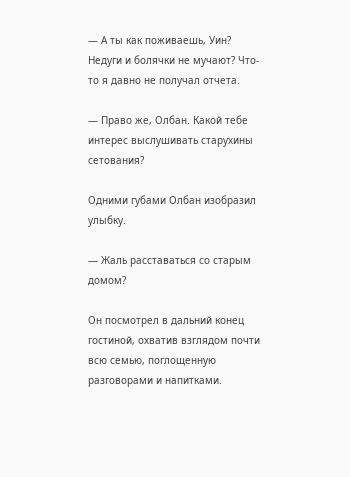— А ты как поживаешь, Уин? Недуги и болячки не мучают? Что-то я давно не получал отчета.

— Право же, Олбан. Какой тебе интерес выслушивать старухины сетования?

Одними губами Олбан изобразил улыбку.

— Жаль расставаться со старым домом?

Он посмотрел в дальний конец гостиной, охватив взглядом почти всю семью, поглощенную разговорами и напитками.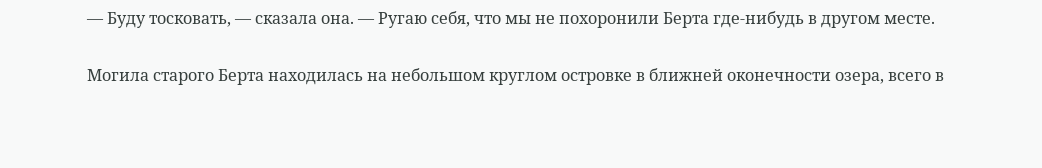— Буду тосковать, — сказала она. — Ругаю себя, что мы не похоронили Берта где-нибудь в другом месте.

Могила старого Берта находилась на небольшом круглом островке в ближней оконечности озера, всего в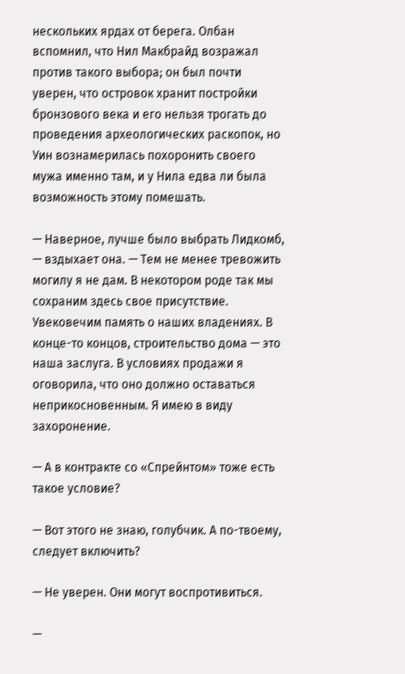нескольких ярдах от берега. Олбан вспомнил, что Нил Макбрайд возражал против такого выбора; он был почти уверен, что островок хранит постройки бронзового века и его нельзя трогать до проведения археологических раскопок, но Уин вознамерилась похоронить своего мужа именно там, и у Нила едва ли была возможность этому помешать.

— Наверное, лучше было выбрать Лидкомб, — вздыхает она. — Тем не менее тревожить могилу я не дам. В некотором роде так мы сохраним здесь свое присутствие. Увековечим память о наших владениях. В конце-то концов, строительство дома — это наша заслуга. В условиях продажи я оговорила, что оно должно оставаться неприкосновенным. Я имею в виду захоронение.

— А в контракте со «Спрейнтом» тоже есть такое условие?

— Вот этого не знаю, голубчик. А по-твоему, следует включить?

— Не уверен. Они могут воспротивиться.

—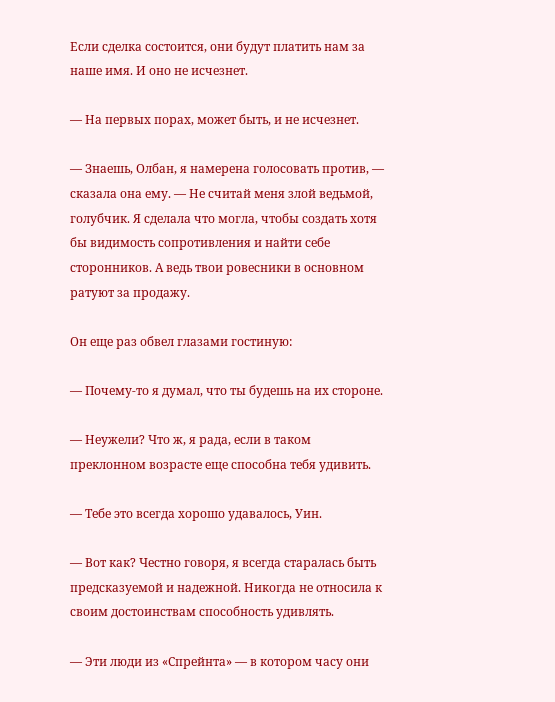Если сделка состоится, они будут платить нам за наше имя. И оно не исчезнет.

— На первых порах, может быть, и не исчезнет.

— Знаешь, Олбан, я намерена голосовать против, — сказала она ему. — Не считай меня злой ведьмой, голубчик. Я сделала что могла, чтобы создать хотя бы видимость сопротивления и найти себе сторонников. А ведь твои ровесники в основном ратуют за продажу.

Он еще раз обвел глазами гостиную:

— Почему-то я думал, что ты будешь на их стороне.

— Неужели? Что ж, я рада, если в таком преклонном возрасте еще способна тебя удивить.

— Тебе это всегда хорошо удавалось, Уин.

— Вот как? Честно говоря, я всегда старалась быть предсказуемой и надежной. Никогда не относила к своим достоинствам способность удивлять.

— Эти люди из «Спрейнта» — в котором часу они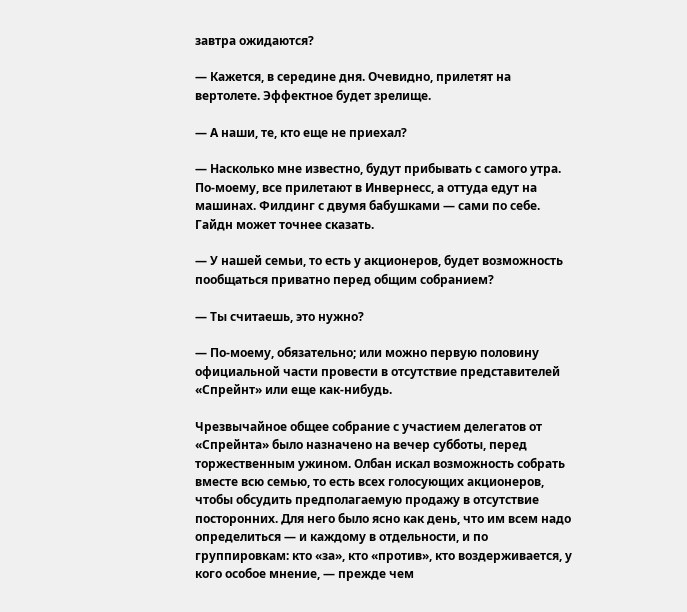завтра ожидаются?

— Кажется, в середине дня. Очевидно, прилетят на вертолете. Эффектное будет зрелище.

— А наши, те, кто еще не приехал?

— Насколько мне известно, будут прибывать с самого утра. По-моему, все прилетают в Инвернесс, а оттуда едут на машинах. Филдинг с двумя бабушками — сами по себе. Гайдн может точнее сказать.

— У нашей семьи, то есть у акционеров, будет возможность пообщаться приватно перед общим собранием?

— Ты считаешь, это нужно?

— По-моему, обязательно; или можно первую половину официальной части провести в отсутствие представителей «Спрейнт» или еще как-нибудь.

Чрезвычайное общее собрание с участием делегатов от «Спрейнта» было назначено на вечер субботы, перед торжественным ужином. Олбан искал возможность собрать вместе всю семью, то есть всех голосующих акционеров, чтобы обсудить предполагаемую продажу в отсутствие посторонних. Для него было ясно как день, что им всем надо определиться — и каждому в отдельности, и по группировкам: кто «за», кто «против», кто воздерживается, у кого особое мнение, — прежде чем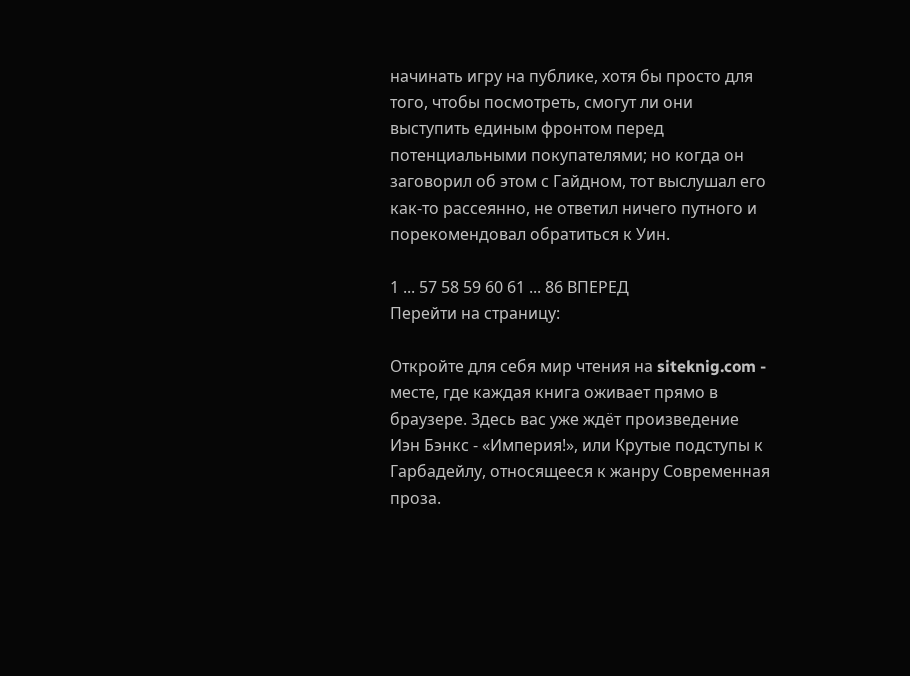начинать игру на публике, хотя бы просто для того, чтобы посмотреть, смогут ли они выступить единым фронтом перед потенциальными покупателями; но когда он заговорил об этом с Гайдном, тот выслушал его как-то рассеянно, не ответил ничего путного и порекомендовал обратиться к Уин.

1 ... 57 58 59 60 61 ... 86 ВПЕРЕД
Перейти на страницу:

Откройте для себя мир чтения на siteknig.com - месте, где каждая книга оживает прямо в браузере. Здесь вас уже ждёт произведение Иэн Бэнкс - «Империя!», или Крутые подступы к Гарбадейлу, относящееся к жанру Современная проза.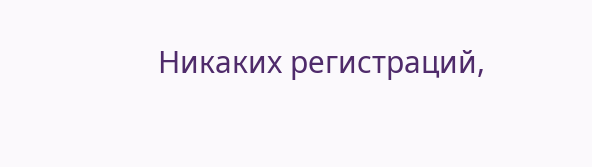Никаких регистраций,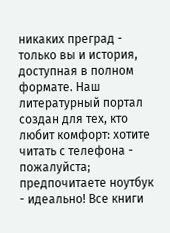никаких преград - только вы и история, доступная в полном формате. Наш литературный портал создан для тех, кто любит комфорт: хотите читать с телефона - пожалуйста; предпочитаете ноутбук - идеально! Все книги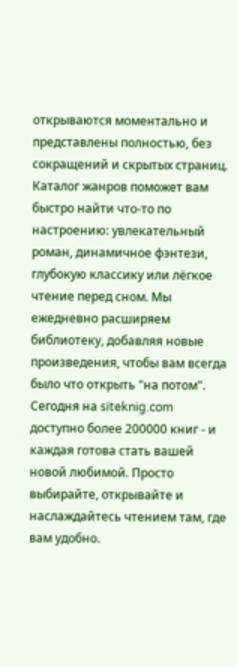открываются моментально и представлены полностью, без сокращений и скрытых страниц. Каталог жанров поможет вам быстро найти что-то по настроению: увлекательный роман, динамичное фэнтези, глубокую классику или лёгкое чтение перед сном. Мы ежедневно расширяем библиотеку, добавляя новые произведения, чтобы вам всегда было что открыть "на потом". Сегодня на siteknig.com доступно более 200000 книг - и каждая готова стать вашей новой любимой. Просто выбирайте, открывайте и наслаждайтесь чтением там, где вам удобно.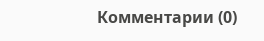Комментарии (0)